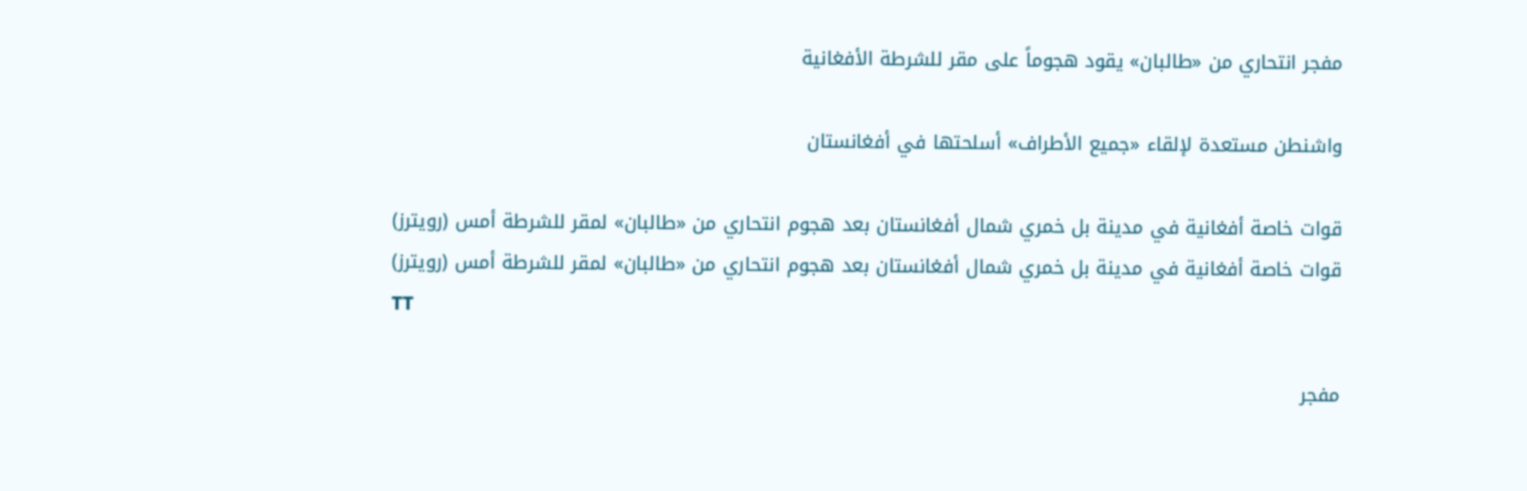مفجر انتحاري من «طالبان» يقود هجوماً على مقر للشرطة الأفغانية

واشنطن مستعدة لإلقاء «جميع الأطراف» أسلحتها في أفغانستان

قوات خاصة أفغانية في مدينة بل خمري شمال أفغانستان بعد هجوم انتحاري من «طالبان» لمقر للشرطة أمس (رويترز)
قوات خاصة أفغانية في مدينة بل خمري شمال أفغانستان بعد هجوم انتحاري من «طالبان» لمقر للشرطة أمس (رويترز)
TT

مفجر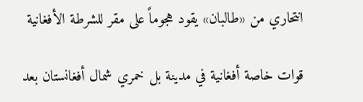انتحاري من «طالبان» يقود هجوماً على مقر للشرطة الأفغانية

قوات خاصة أفغانية في مدينة بل خمري شمال أفغانستان بعد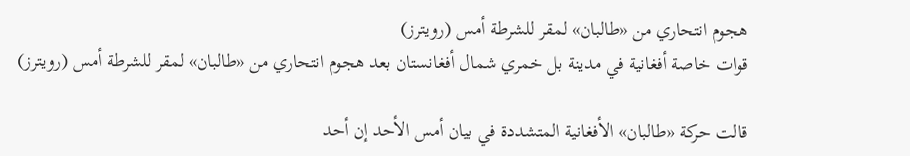هجوم انتحاري من «طالبان» لمقر للشرطة أمس (رويترز)
قوات خاصة أفغانية في مدينة بل خمري شمال أفغانستان بعد هجوم انتحاري من «طالبان» لمقر للشرطة أمس (رويترز)

قالت حركة «طالبان» الأفغانية المتشددة في بيان أمس الأحد إن أحد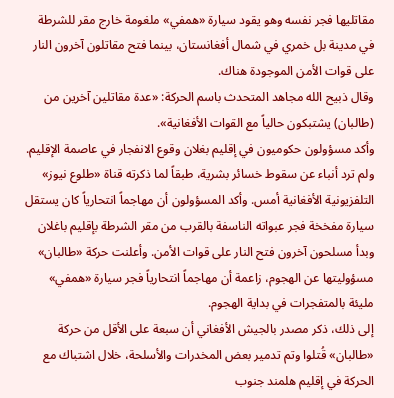مقاتليها فجر نفسه وهو يقود سيارة «همفي» ملغومة خارج مقر للشرطة في مدينة بل خمري في شمال أفغانستان، بينما فتح مقاتلون آخرون النار على قوات الأمن الموجودة هناك.
وقال ذبيح الله مجاهد المتحدث باسم الحركة: «عدة مقاتلين آخرين من (طالبان) يشتبكون حالياً مع القوات الأفغانية».
وأكد مسؤولون حكوميون في إقليم بغلان وقوع الانفجار في عاصمة الإقليم. ولم ترد أنباء عن سقوط خسائر بشرية، طبقاً لما ذكرته قناة «طلوع نيوز» التلفزيونية الأفغانية أمس. وأكد المسؤولون أن مهاجماً انتحارياً كان يستقل سيارة مفخخة فجر عبواته الناسفة بالقرب من مقر الشرطة بإقليم باغلان وبدأ مسلحون آخرون فتح النار على قوات الأمن. وأعلنت حركة «طالبان» مسؤوليتها عن الهجوم، زاعمة أن مهاجماً انتحارياً فجر سيارة «همفي» مليئة بالمتفجرات في بداية الهجوم.
إلى ذلك، ذكر مصدر بالجيش الأفغاني أن سبعة على الأقل من حركة «طالبان» قُتلوا وتم تدمير بعض المخدرات والأسلحة، خلال اشتباك مع الحركة في إقليم هلمند جنوب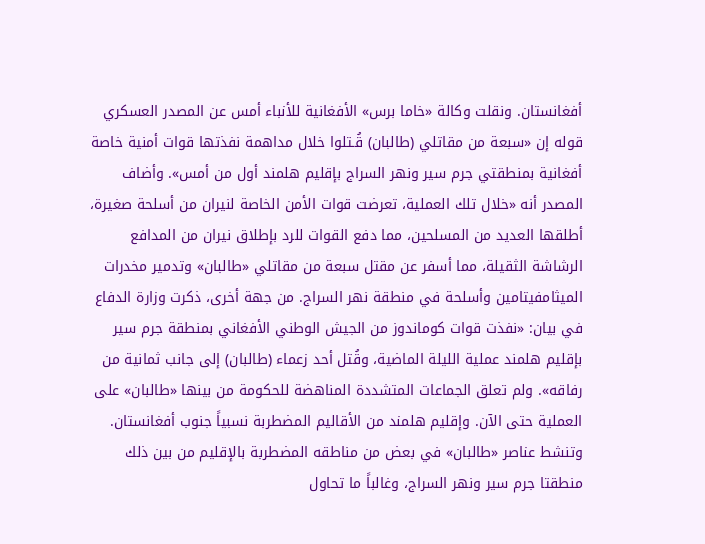أفغانستان. ونقلت وكالة «خاما برس» الأفغانية للأنباء أمس عن المصدر العسكري قوله إن «سبعة من مقاتلي (طالبان) قُـتلوا خلال مداهمة نفذتها قوات أمنية خاصة أفغانية بمنطقتي جرم سير ونهر السراج بإقليم هلمند أول من أمس». وأضاف المصدر أنه «خلال تلك العملية، تعرضت قوات الأمن الخاصة لنيران من أسلحة صغيرة، أطلقها العديد من المسلحين، مما دفع القوات للرد بإطلاق نيران من المدافع الرشاشة الثقيلة، مما أسفر عن مقتل سبعة من مقاتلي «طالبان» وتدمير مخدرات الميثامفيتامين وأسلحة في منطقة نهر السراج. من جهة أخرى، ذكرت وزارة الدفاع في بيان: «نفذت قوات كوماندوز من الجيش الوطني الأفغاني بمنطقة جرم سير بإقليم هلمند عملية الليلة الماضية، وقُتل أحد زعماء (طالبان) إلى جانب ثمانية من رفاقه». ولم تعلق الجماعات المتشددة المناهضة للحكومة من بينها «طالبان» على العملية حتى الآن. وإقليم هلمند من الأقاليم المضطربة نسبياً جنوب أفغانستان. وتنشط عناصر «طالبان» في بعض من مناطقه المضطربة بالإقليم من بين ذلك منطقتا جرم سير ونهر السراج، وغالباً ما تحاول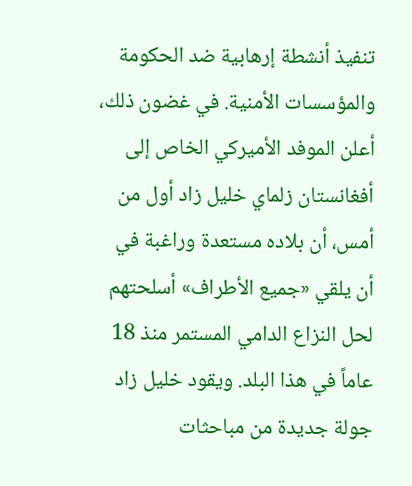تنفيذ أنشطة إرهابية ضد الحكومة والمؤسسات الأمنية. في غضون ذلك، أعلن الموفد الأميركي الخاص إلى أفغانستان زلماي خليل زاد أول من أمس، أن بلاده مستعدة وراغبة في أن يلقي «جميع الأطراف» أسلحتهم لحل النزاع الدامي المستمر منذ 18 عاماً في هذا البلد. ويقود خليل زاد جولة جديدة من مباحثات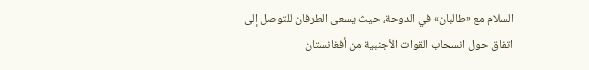السلام مع «طالبان» في الدوحة، حيث يسعى الطرفان للتوصل إلى اتفاق حول انسحاب القوات الأجنبية من أفغانستان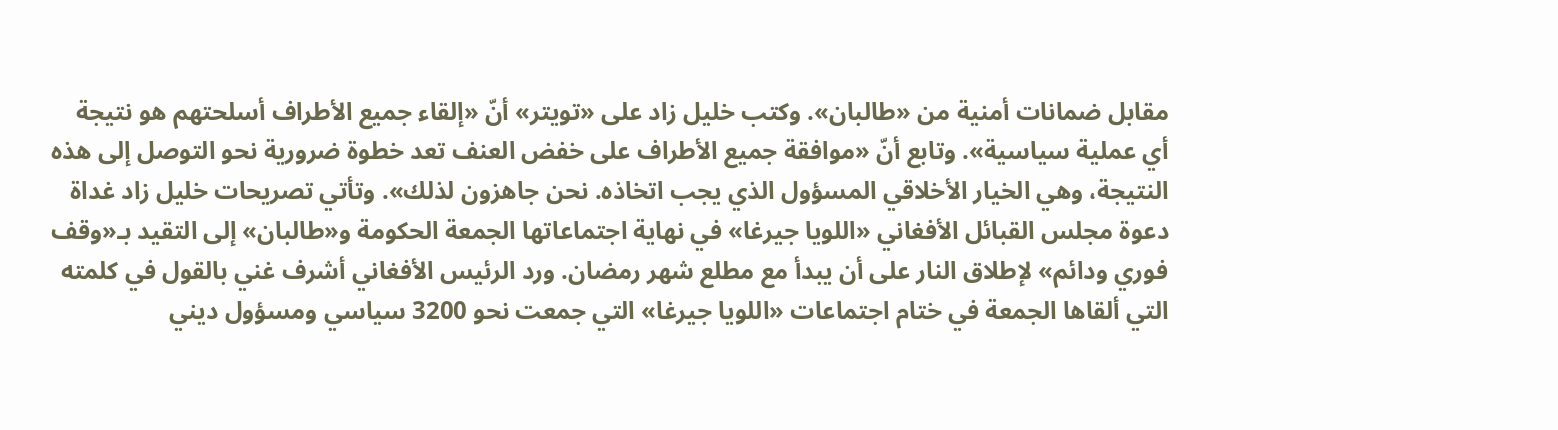مقابل ضمانات أمنية من «طالبان». وكتب خليل زاد على «تويتر» أنّ «إلقاء جميع الأطراف أسلحتهم هو نتيجة أي عملية سياسية». وتابع أنّ «موافقة جميع الأطراف على خفض العنف تعد خطوة ضرورية نحو التوصل إلى هذه النتيجة، وهي الخيار الأخلاقي المسؤول الذي يجب اتخاذه. نحن جاهزون لذلك». وتأتي تصريحات خليل زاد غداة دعوة مجلس القبائل الأفغاني «اللويا جيرغا» في نهاية اجتماعاتها الجمعة الحكومة و«طالبان» إلى التقيد بـ«وقف فوري ودائم» لإطلاق النار على أن يبدأ مع مطلع شهر رمضان. ورد الرئيس الأفغاني أشرف غني بالقول في كلمته التي ألقاها الجمعة في ختام اجتماعات «اللويا جيرغا» التي جمعت نحو 3200 سياسي ومسؤول ديني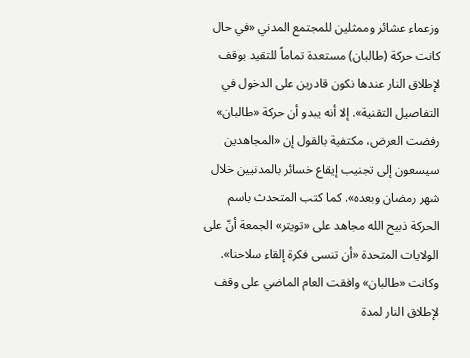وزعماء عشائر وممثلين للمجتمع المدني «في حال كانت حركة (طالبان) مستعدة تماماً للتقيد بوقف لإطلاق النار عندها نكون قادرين على الدخول في التفاصيل التقنية». إلا أنه يبدو أن حركة «طالبان» رفضت العرض، مكتفية بالقول إن «المجاهدين سيسعون إلى تجنيب إيقاع خسائر بالمدنيين خلال شهر رمضان وبعده». كما كتب المتحدث باسم الحركة ذبيح الله مجاهد على «تويتر» الجمعة أنّ على الولايات المتحدة «أن تنسى فكرة إلقاء سلاحنا». وكانت «طالبان» وافقت العام الماضي على وقف لإطلاق النار لمدة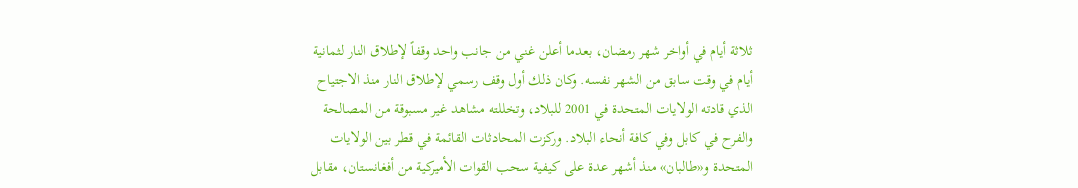ثلاثة أيام في أواخر شهر رمضان، بعدما أعلن غني من جانب واحد وقفاً لإطلاق النار لثمانية أيام في وقت سابق من الشهر نفسه. وكان ذلك أول وقف رسمي لإطلاق النار منذ الاجتياح الذي قادته الولايات المتحدة في 2001 للبلاد، وتخللته مشاهد غير مسبوقة من المصالحة والفرح في كابل وفي كافة أنحاء البلاد. وركزت المحادثات القائمة في قطر بين الولايات المتحدة و«طالبان» منذ أشهر عدة على كيفية سحب القوات الأميركية من أفغانستان، مقابل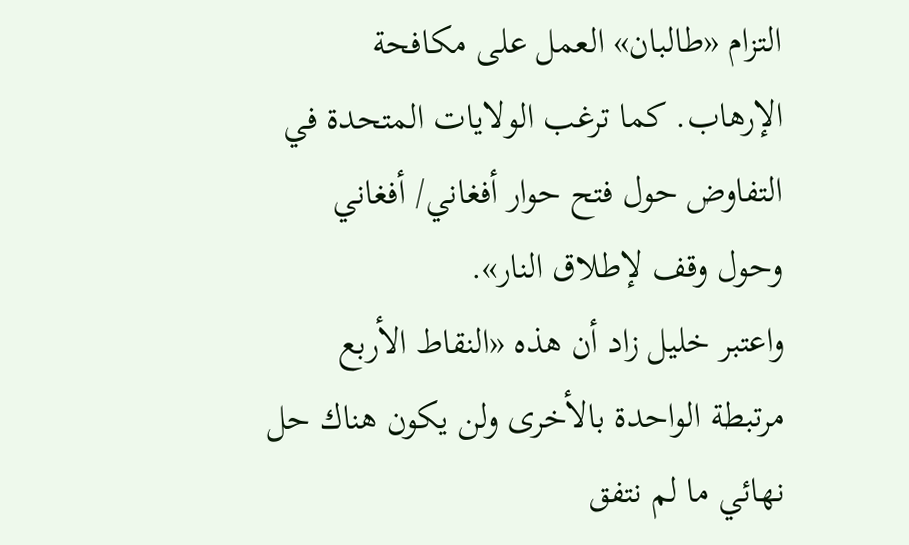التزام «طالبان» العمل على مكافحة الإرهاب. كما ترغب الولايات المتحدة في التفاوض حول فتح حوار أفغاني/ أفغاني وحول وقف لإطلاق النار».
واعتبر خليل زاد أن هذه «النقاط الأربع مرتبطة الواحدة بالأخرى ولن يكون هناك حل نهائي ما لم نتفق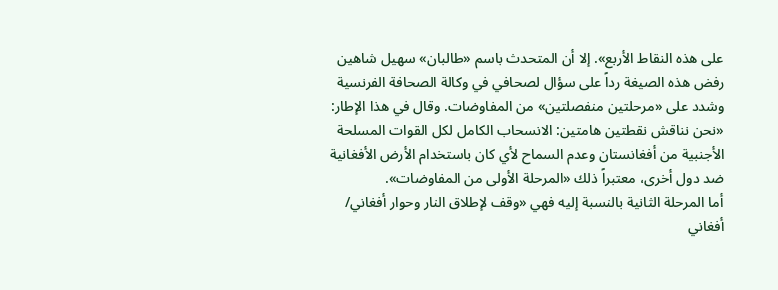على هذه النقاط الأربع». إلا أن المتحدث باسم «طالبان» سهيل شاهين رفض هذه الصيغة رداً على سؤال لصحافي في وكالة الصحافة الفرنسية وشدد على «مرحلتين منفصلتين» من المفاوضات. وقال في هذا الإطار: «نحن نناقش نقطتين هامتين: الانسحاب الكامل لكل القوات المسلحة الأجنبية من أفغانستان وعدم السماح لأي كان باستخدام الأرض الأفغانية ضد دول أخرى، معتبراً ذلك «المرحلة الأولى من المفاوضات».
أما المرحلة الثانية بالنسبة إليه فهي «وقف لإطلاق النار وحوار أفغاني/ أفغاني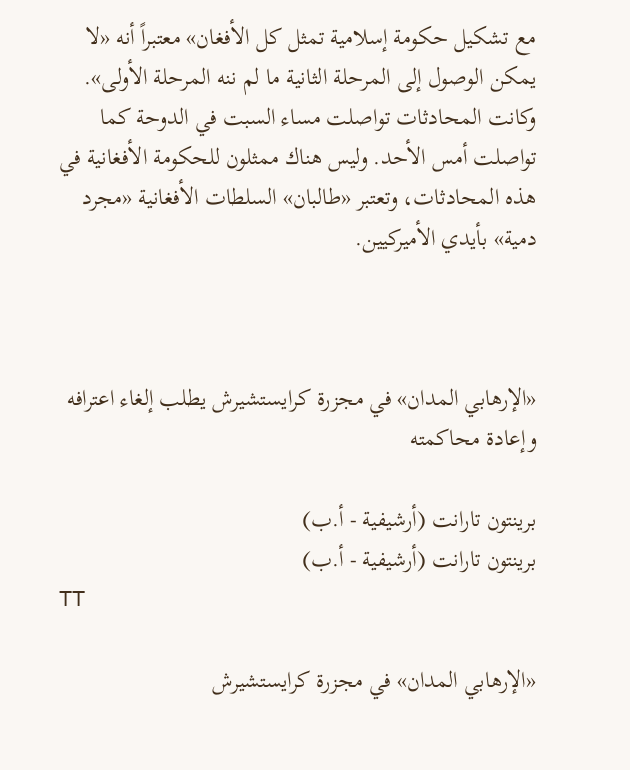مع تشكيل حكومة إسلامية تمثل كل الأفغان» معتبراً أنه «لا يمكن الوصول إلى المرحلة الثانية ما لم ننه المرحلة الأولى». وكانت المحادثات تواصلت مساء السبت في الدوحة كما تواصلت أمس الأحد. وليس هناك ممثلون للحكومة الأفغانية في هذه المحادثات، وتعتبر «طالبان» السلطات الأفغانية «مجرد دمية» بأيدي الأميركيين.



«الإرهابي المدان» في مجزرة كرايستشيرش يطلب إلغاء اعترافه وإعادة محاكمته

برينتون تارانت (أرشيفية - أ.ب)
برينتون تارانت (أرشيفية - أ.ب)
TT

«الإرهابي المدان» في مجزرة كرايستشيرش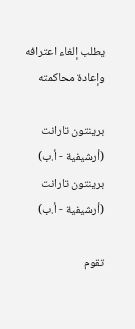يطلب إلغاء اعترافه وإعادة محاكمته

برينتون تارانت (أرشيفية - أ.ب)
برينتون تارانت (أرشيفية - أ.ب)

تقوم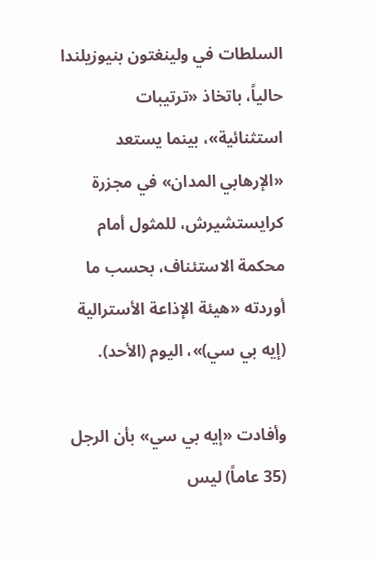السلطات في ولينغتون بنيوزيلندا حالياً، باتخاذ «ترتيبات استثنائية»، بينما يستعد «الإرهابي المدان» في مجزرة كرايستشيرش، للمثول أمام محكمة الاستئناف، بحسب ما أوردته «هيئة الإذاعة الأسترالية (إيه بي سي)»، اليوم (الأحد).

وأفادت «إيه بي سي» بأن الرجل (35 عاماً) ليس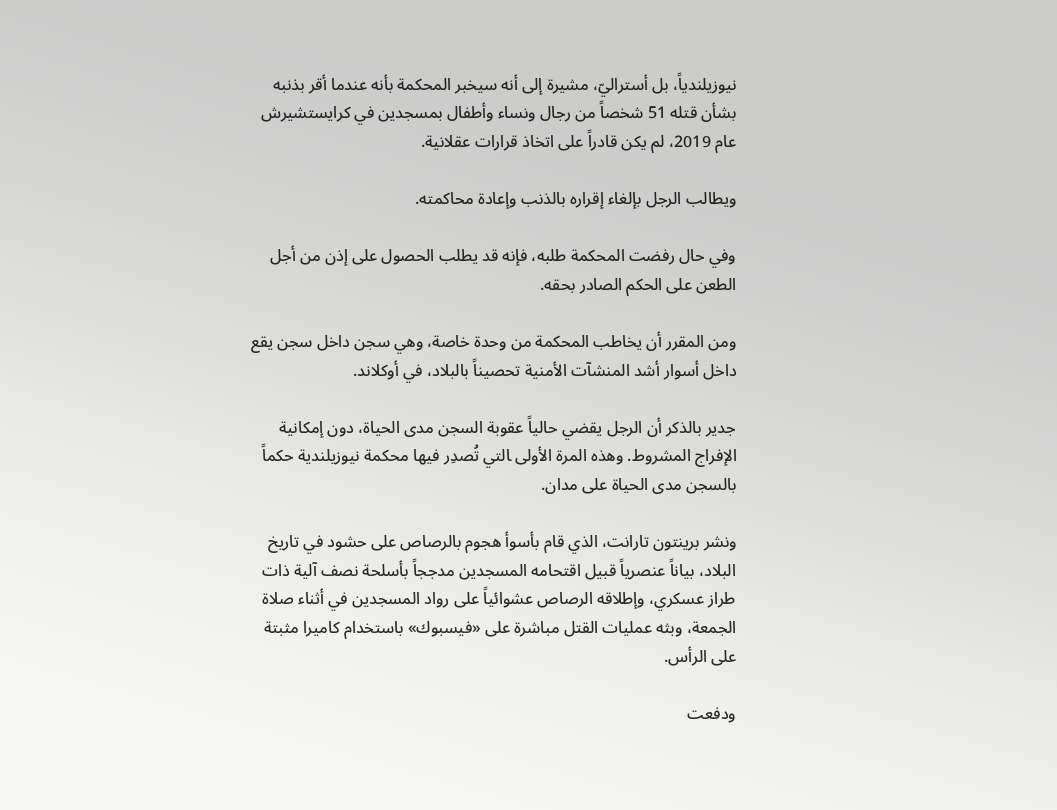نيوزيلندياً، بل أستراليّ، مشيرة إلى أنه سيخبر المحكمة بأنه عندما أقر بذنبه بشأن قتله 51 شخصاً من رجال ونساء وأطفال بمسجدين في كرايستشيرش عام 2019، لم يكن قادراً على اتخاذ قرارات عقلانية.

ويطالب الرجل بإلغاء إقراره بالذنب وإعادة محاكمته.

وفي حال رفضت المحكمة طلبه، فإنه قد يطلب الحصول على إذن من أجل الطعن على الحكم الصادر بحقه.

ومن المقرر أن يخاطب المحكمة من وحدة خاصة، وهي سجن داخل سجن يقع داخل أسوار أشد المنشآت الأمنية تحصيناً بالبلاد، في أوكلاند.

جدير بالذكر أن الرجل يقضي حالياً عقوبة السجن مدى الحياة، دون إمكانية الإفراج المشروط. وهذه المرة الأولى ‍التي تُصدِر فيها محكمة نيوزيلندية حكماً بالسجن مدى الحياة على مدان.

ونشر ‌برينتون تارانت، الذي قام بأسوأ هجوم بالرصاص على حشود في تاريخ البلاد، بياناً عنصرياً قبيل اقتحامه المسجدين مدججاً بأسلحة نصف آلية ذات طراز عسكري، وإطلاقه الرصاص عشوائياً على رواد المسجدين في أثناء صلاة الجمعة، وبثه عمليات القتل مباشرة على «فيسبوك» باستخدام كاميرا مثبتة على الرأس.

ودفعت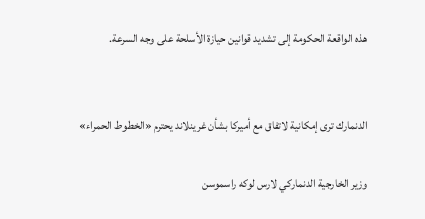هذه الواقعة الحكومة إلى تشديد قوانين حيازة الأسلحة ‌على وجه السرعة.


الدنمارك ترى إمكانية لاتفاق مع أميركا بشأن غرينلاند يحترم «الخطوط الحمراء»

وزير الخارجية الدنماركي لارس لوكه راسموسن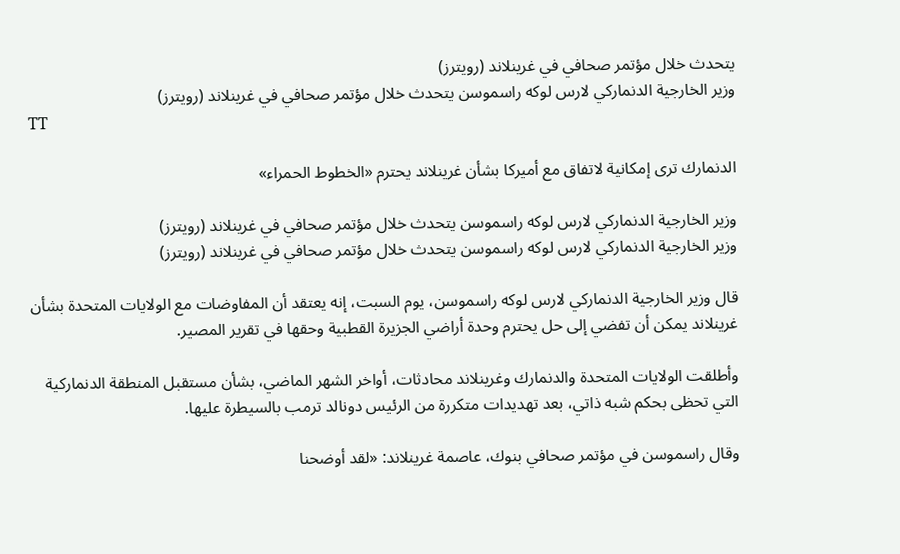يتحدث خلال مؤتمر صحافي في غرينلاند (رويترز)
وزير الخارجية الدنماركي لارس لوكه راسموسن يتحدث خلال مؤتمر صحافي في غرينلاند (رويترز)
TT

الدنمارك ترى إمكانية لاتفاق مع أميركا بشأن غرينلاند يحترم «الخطوط الحمراء»

وزير الخارجية الدنماركي لارس لوكه راسموسن يتحدث خلال مؤتمر صحافي في غرينلاند (رويترز)
وزير الخارجية الدنماركي لارس لوكه راسموسن يتحدث خلال مؤتمر صحافي في غرينلاند (رويترز)

قال وزير الخارجية الدنماركي لارس لوكه راسموسن، يوم السبت، إنه يعتقد أن المفاوضات مع الولايات المتحدة بشأن غرينلاند يمكن أن تفضي إلى حل يحترم وحدة أراضي الجزيرة القطبية وحقها في تقرير المصير.

وأطلقت الولايات المتحدة والدنمارك وغرينلاند محادثات، أواخر الشهر الماضي، بشأن مستقبل المنطقة الدنماركية التي تحظى بحكم شبه ذاتي، بعد تهديدات متكررة من الرئيس دونالد ترمب بالسيطرة عليها.

وقال راسموسن في مؤتمر صحافي بنوك، عاصمة غرينلاند: «لقد أوضحنا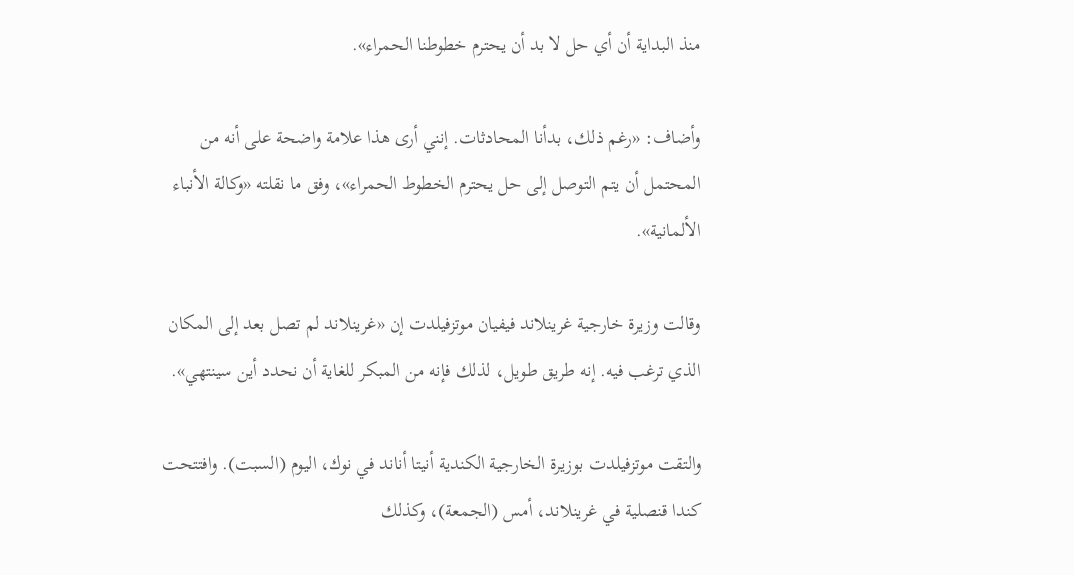منذ البداية أن أي حل لا بد أن يحترم خطوطنا الحمراء».

وأضاف: «رغم ذلك، بدأنا المحادثات. إنني أرى هذا علامة واضحة على أنه من المحتمل أن يتم التوصل إلى حل يحترم الخطوط الحمراء»، وفق ما نقلته «وكالة الأنباء الألمانية».

وقالت وزيرة خارجية غرينلاند فيفيان موتزفيلدت إن «غرينلاند لم تصل بعد إلى المكان الذي ترغب فيه. إنه طريق طويل، لذلك فإنه من المبكر للغاية أن نحدد أين سينتهي».

والتقت موتزفيلدت بوزيرة الخارجية الكندية أنيتا أناند في نوك، اليوم (السبت). وافتتحت كندا قنصلية في غرينلاند، أمس (الجمعة)، وكذلك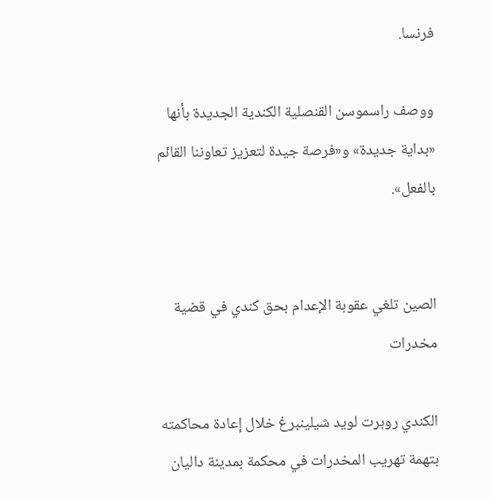فرنسا.

ووصف راسموسن القنصلية الكندية الجديدة بأنها «بداية جديدة» و«فرصة جيدة لتعزيز تعاوننا القائم بالفعل».


الصين تلغي عقوبة الإعدام بحق كندي في قضية مخدرات

الكندي روبرت لويد شيلينبرغ خلال إعادة محاكمته بتهمة تهريب المخدرات في محكمة بمدينة داليان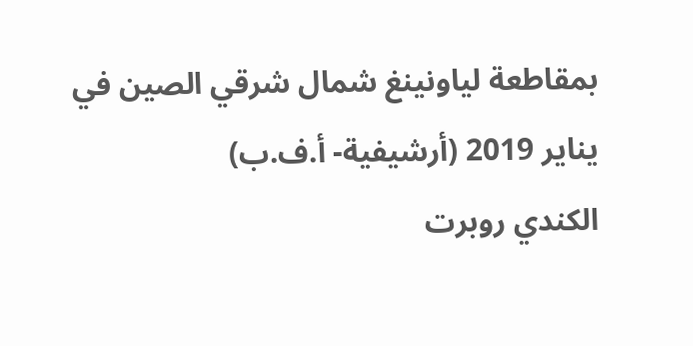بمقاطعة لياونينغ شمال شرقي الصين في يناير 2019 (أرشيفية- أ.ف.ب)
الكندي روبرت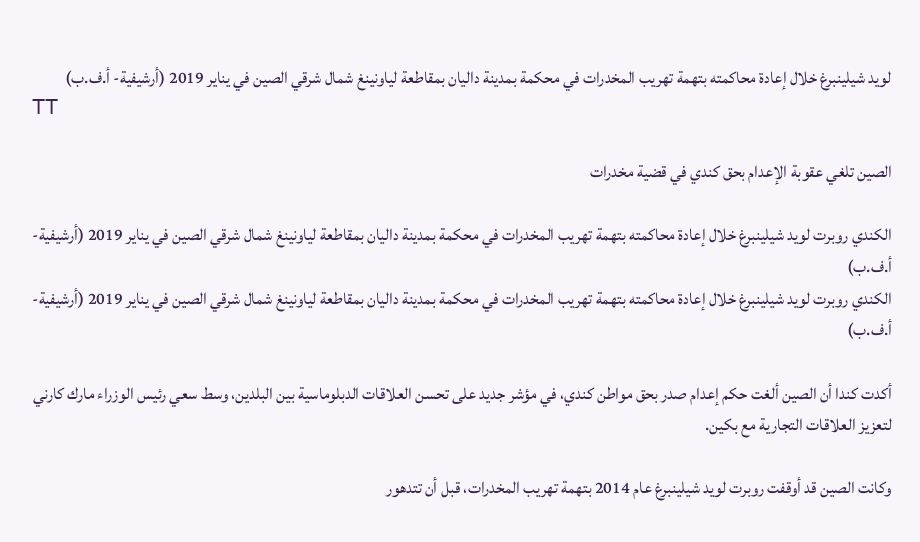لويد شيلينبرغ خلال إعادة محاكمته بتهمة تهريب المخدرات في محكمة بمدينة داليان بمقاطعة لياونينغ شمال شرقي الصين في يناير 2019 (أرشيفية- أ.ف.ب)
TT

الصين تلغي عقوبة الإعدام بحق كندي في قضية مخدرات

الكندي روبرت لويد شيلينبرغ خلال إعادة محاكمته بتهمة تهريب المخدرات في محكمة بمدينة داليان بمقاطعة لياونينغ شمال شرقي الصين في يناير 2019 (أرشيفية- أ.ف.ب)
الكندي روبرت لويد شيلينبرغ خلال إعادة محاكمته بتهمة تهريب المخدرات في محكمة بمدينة داليان بمقاطعة لياونينغ شمال شرقي الصين في يناير 2019 (أرشيفية- أ.ف.ب)

أكدت كندا أن الصين ألغت حكم إعدام صدر بحق مواطن كندي، في مؤشر جديد على تحسن العلاقات الدبلوماسية بين البلدين، وسط سعي رئيس الوزراء مارك كارني لتعزيز العلاقات التجارية مع بكين.

وكانت الصين قد أوقفت روبرت لويد شيلينبرغ عام 2014 بتهمة تهريب المخدرات، قبل أن تتدهور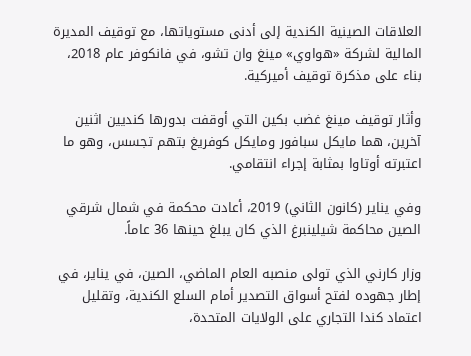العلاقات الصينية الكندية إلى أدنى مستوياتها، مع توقيف المديرة المالية لشركة «هواوي» مينغ وان تشو، في فانكوفر عام 2018، بناء على مذكرة توقيف أميركية.

وأثار توقيف مينغ غضب بكين التي أوقفت بدورها كنديين اثنين آخرين، هما مايكل سبافور ومايكل كوفريغ بتهم تجسس، وهو ما اعتبرته أوتاوا بمثابة إجراء انتقامي.

وفي يناير (كانون الثاني) 2019، أعادت محكمة في شمال شرقي الصين محاكمة شيلينبرغ الذي كان يبلغ حينها 36 عاماً.

وزار كارني الذي تولى منصبه العام الماضي، الصين، في يناير، في إطار جهوده لفتح أسواق التصدير أمام السلع الكندية، وتقليل اعتماد كندا التجاري على الولايات المتحدة،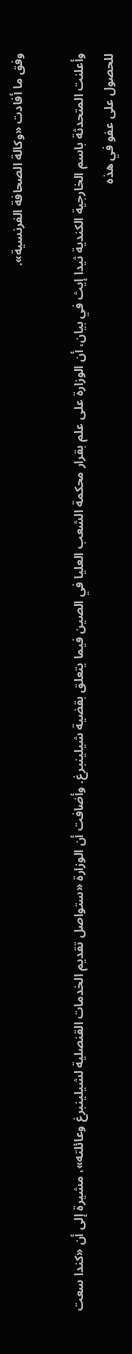وفق ما أفادت «وكالة الصحافة الفرنسية».

وأعلنت المتحدثة باسم الخارجية الكندية ثيدا إيث في بيان، أن الوزارة على علم بقرار محكمة الشعب العليا في الصين فيما يتعلق بقضية شيلينبرغ. وأضافت أن الوزارة «ستواصل تقديم الخدمات القنصلية لشيلينبرغ وعائلته»، مشيرة إلى أن «كندا سعت للحصول على عفو في هذه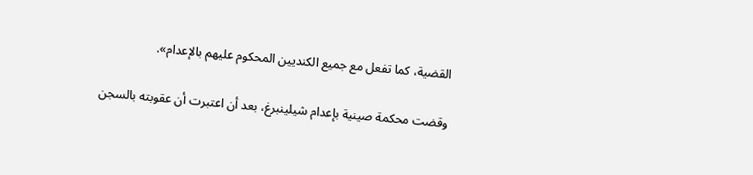القضية، كما تفعل مع جميع الكنديين المحكوم عليهم بالإعدام».

وقضت محكمة صينية بإعدام شيلينبرغ، بعد أن اعتبرت أن عقوبته بالسجن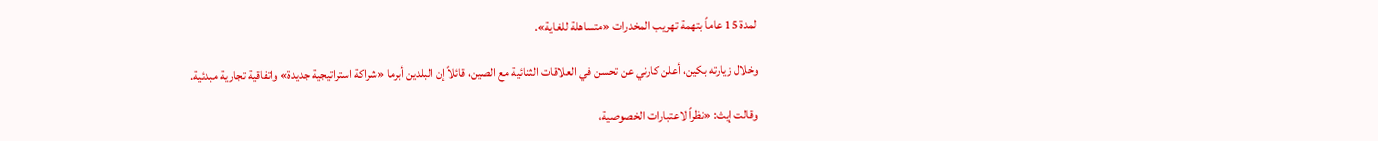لمدة 15 عاماً بتهمة تهريب المخدرات «متساهلة للغاية».

وخلال زيارته بكين، أعلن كارني عن تحسن في العلاقات الثنائية مع الصين، قائلاً إن البلدين أبرما «شراكة استراتيجية جديدة» واتفاقية تجارية مبدئية.

وقالت إيث: «نظراً لاعتبارات الخصوصية،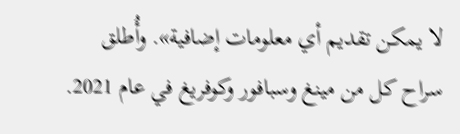لا يمكن تقديم أي معلومات إضافية». وأُطلق سراح كل من مينغ وسبافور وكوفريغ في عام 2021.